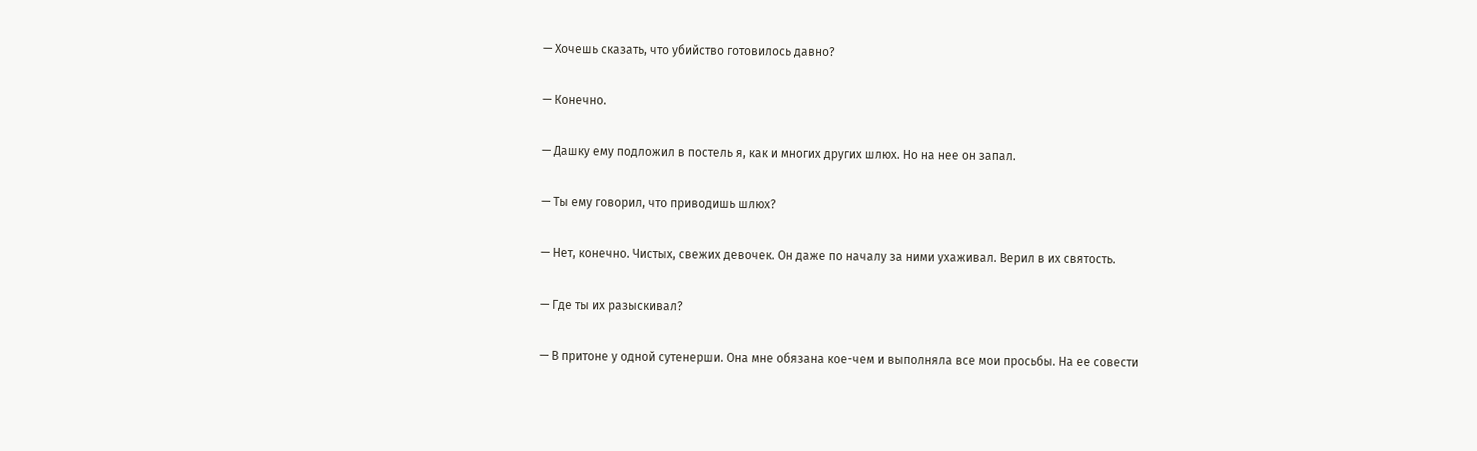— Хочешь сказать, что убийство готовилось давно?

— Конечно.

— Дашку ему подложил в постель я, как и многих других шлюх. Но на нее он запал.

— Ты ему говорил, что приводишь шлюх?

— Нет, конечно. Чистых, свежих девочек. Он даже по началу за ними ухаживал. Верил в их святость.

— Где ты их разыскивал?

— В притоне у одной сутенерши. Она мне обязана кое-чем и выполняла все мои просьбы. На ее совести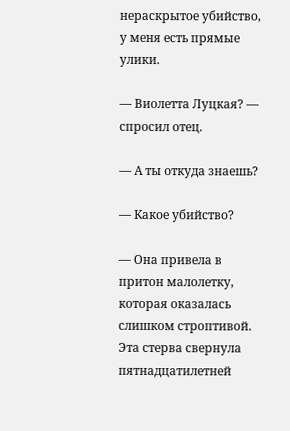нераскрытое убийство, у меня есть прямые улики.

— Виолетта Луцкая? — спросил отец.

— А ты откуда знаешь?

— Какое убийство?

— Она привела в притон малолетку, которая оказалась слишком строптивой. Эта стерва свернула пятнадцатилетней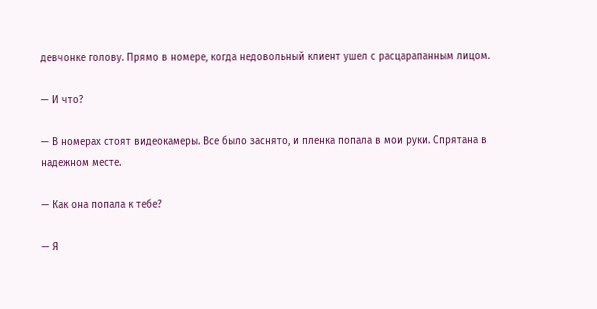девчонке голову. Прямо в номере, когда недовольный клиент ушел с расцарапанным лицом.

— И что?

— В номерах стоят видеокамеры. Все было заснято, и пленка попала в мои руки. Спрятана в надежном месте.

— Как она попала к тебе?

— Я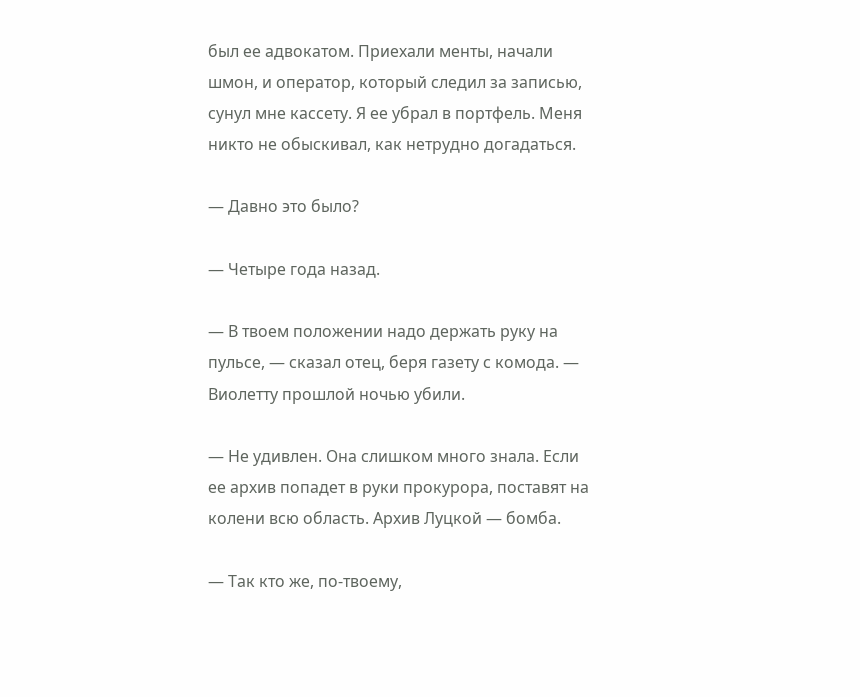был ее адвокатом. Приехали менты, начали шмон, и оператор, который следил за записью, сунул мне кассету. Я ее убрал в портфель. Меня никто не обыскивал, как нетрудно догадаться.

— Давно это было?

— Четыре года назад.

— В твоем положении надо держать руку на пульсе, — сказал отец, беря газету с комода. — Виолетту прошлой ночью убили.

— Не удивлен. Она слишком много знала. Если ее архив попадет в руки прокурора, поставят на колени всю область. Архив Луцкой — бомба.

— Так кто же, по-твоему,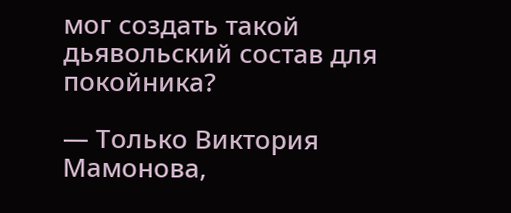мог создать такой дьявольский состав для покойника?

— Только Виктория Мамонова,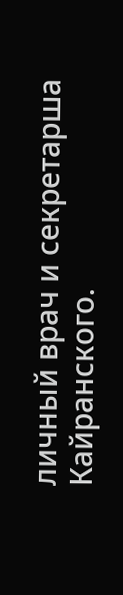личный врач и секретарша Кайранского.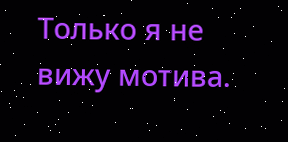Только я не вижу мотива.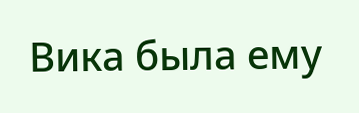Вика была ему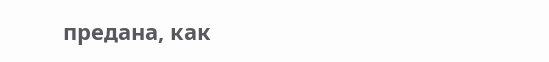предана, как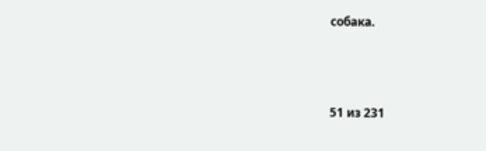собака.



51 из 231